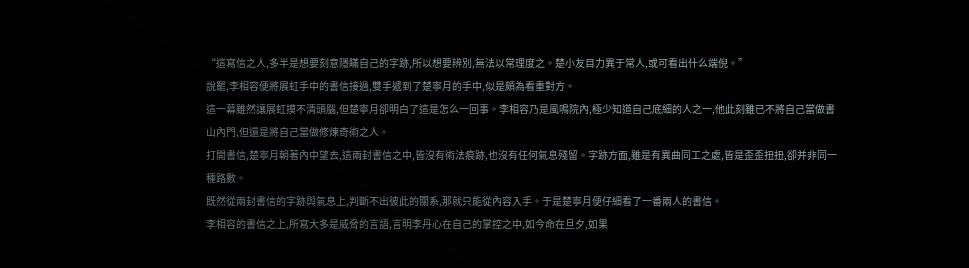“這寫信之人,多半是想要刻意隱瞞自己的字跡,所以想要辨別,無法以常理度之。楚小友目力異于常人,或可看出什么端倪。”
說罷,李相容便將展虹手中的書信接過,雙手遞到了楚寧月的手中,似是頗為看重對方。
這一幕雖然讓展虹摸不清頭腦,但楚寧月卻明白了這是怎么一回事。李相容乃是風鳴院內,極少知道自己底細的人之一,他此刻雖已不將自己當做書山內門,但還是將自己當做修煉奇術之人。
打開書信,楚寧月朝著內中望去,這兩封書信之中,皆沒有術法痕跡,也沒有任何氣息殘留。字跡方面,雖是有異曲同工之處,皆是歪歪扭扭,卻并非同一種路數。
既然從兩封書信的字跡與氣息上,判斷不出彼此的關系,那就只能從內容入手。于是楚寧月便仔細看了一番兩人的書信。
李相容的書信之上,所寫大多是威脅的言語,言明李丹心在自己的掌控之中,如今命在旦夕,如果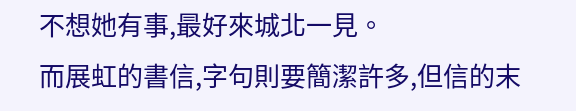不想她有事,最好來城北一見。
而展虹的書信,字句則要簡潔許多,但信的末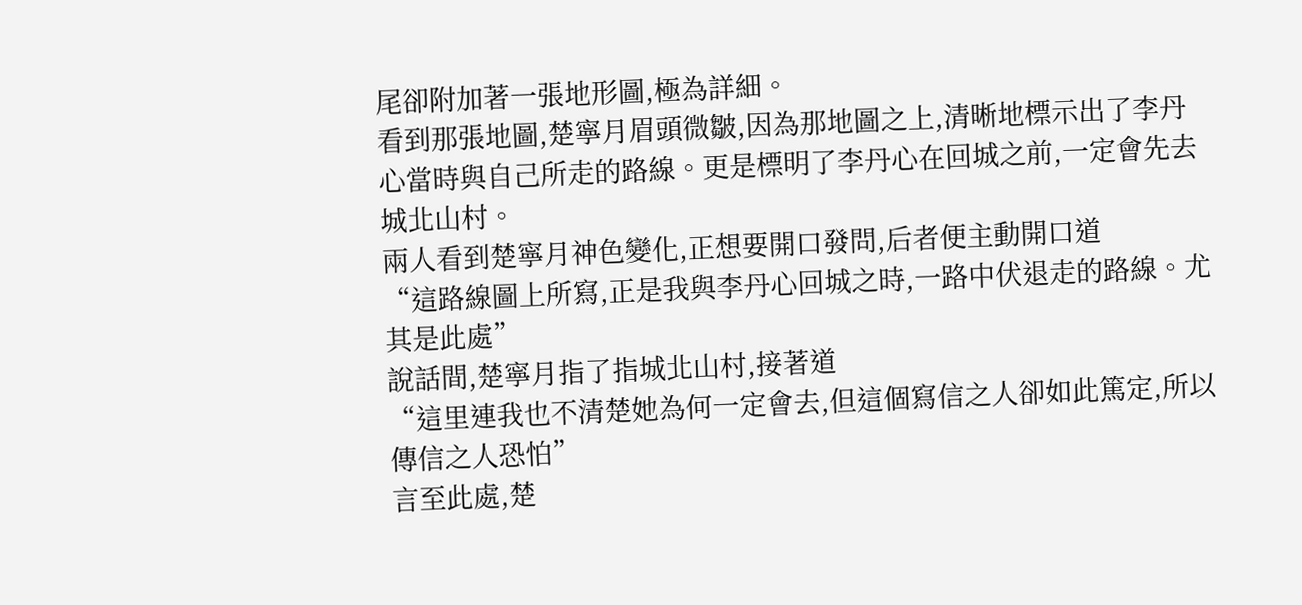尾卻附加著一張地形圖,極為詳細。
看到那張地圖,楚寧月眉頭微皺,因為那地圖之上,清晰地標示出了李丹心當時與自己所走的路線。更是標明了李丹心在回城之前,一定會先去城北山村。
兩人看到楚寧月神色變化,正想要開口發問,后者便主動開口道
“這路線圖上所寫,正是我與李丹心回城之時,一路中伏退走的路線。尤其是此處”
說話間,楚寧月指了指城北山村,接著道
“這里連我也不清楚她為何一定會去,但這個寫信之人卻如此篤定,所以傳信之人恐怕”
言至此處,楚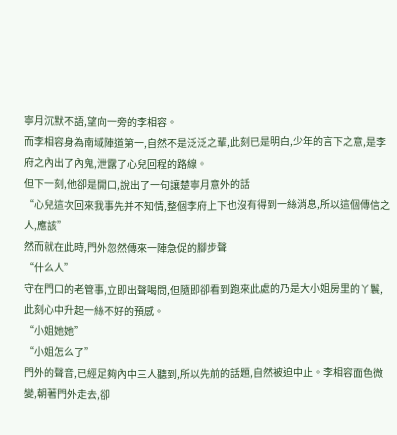寧月沉默不語,望向一旁的李相容。
而李相容身為南域陣道第一,自然不是泛泛之輩,此刻已是明白,少年的言下之意,是李府之內出了內鬼,泄露了心兒回程的路線。
但下一刻,他卻是開口,說出了一句讓楚寧月意外的話
“心兒這次回來我事先并不知情,整個李府上下也沒有得到一絲消息,所以這個傳信之人,應該”
然而就在此時,門外忽然傳來一陣急促的腳步聲
“什么人”
守在門口的老管事,立即出聲喝問,但隨即卻看到跑來此處的乃是大小姐房里的丫鬟,此刻心中升起一絲不好的預感。
“小姐她她”
“小姐怎么了”
門外的聲音,已經足夠內中三人聽到,所以先前的話題,自然被迫中止。李相容面色微變,朝著門外走去,卻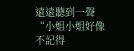遠遠聽到一聲
“小姐小姐好像不記得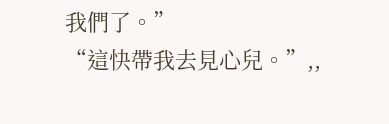我們了。”
“這快帶我去見心兒。”,,